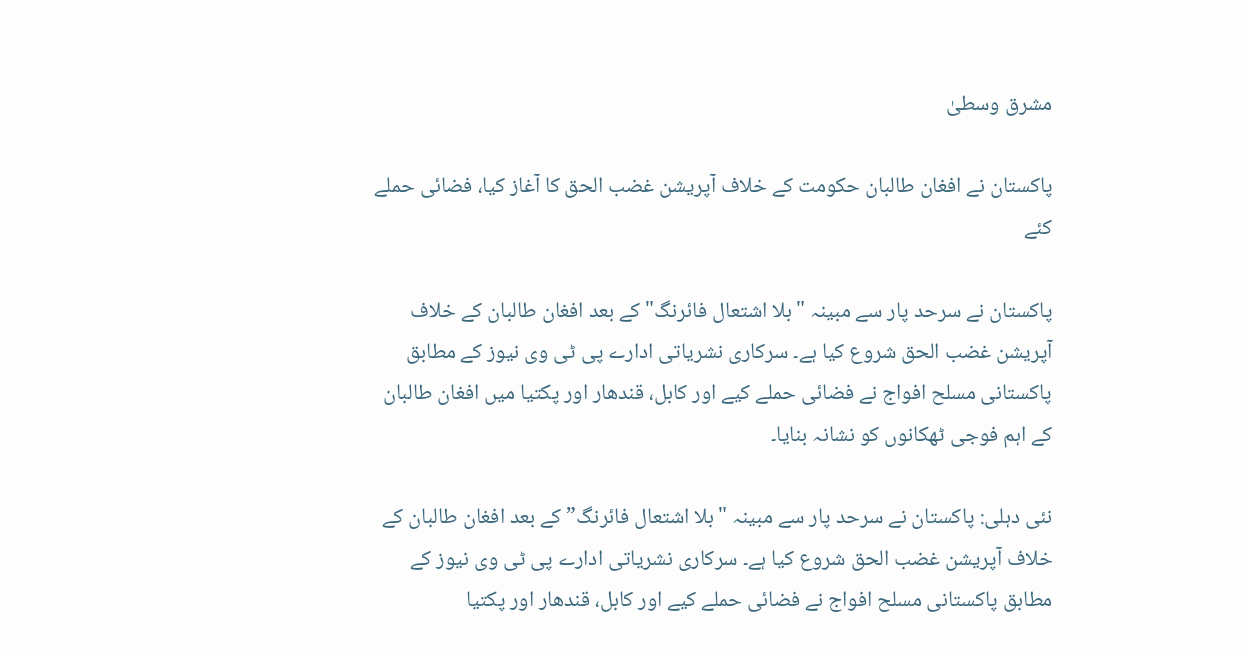مشرق وسطیٰ

پاکستان نے افغان طالبان حکومت کے خلاف آپریشن غضب الحق کا آغاز کیا، فضائی حملے کئے

پاکستان نے سرحد پار سے مبینہ "بلا اشتعال فائرنگ" کے بعد افغان طالبان کے خلاف آپریشن غضب الحق شروع کیا ہے۔ سرکاری نشریاتی ادارے پی ٹی وی نیوز کے مطابق پاکستانی مسلح افواج نے فضائی حملے کیے اور کابل، قندھار اور پکتیا میں افغان طالبان کے اہم فوجی ٹھکانوں کو نشانہ بنایا۔

نئی دہلی: پاکستان نے سرحد پار سے مبینہ "بلا اشتعال فائرنگ” کے بعد افغان طالبان کے خلاف آپریشن غضب الحق شروع کیا ہے۔ سرکاری نشریاتی ادارے پی ٹی وی نیوز کے مطابق پاکستانی مسلح افواج نے فضائی حملے کیے اور کابل، قندھار اور پکتیا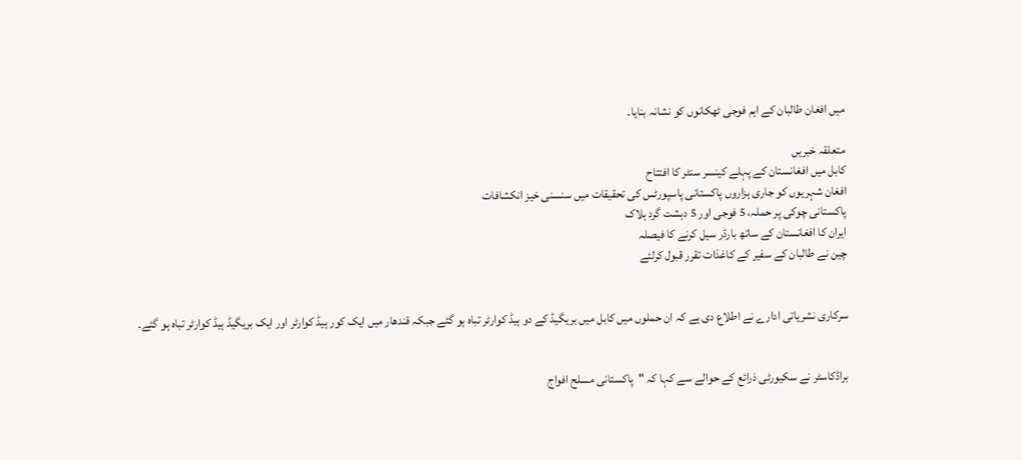میں افغان طالبان کے اہم فوجی ٹھکانوں کو نشانہ بنایا۔

متعلقہ خبریں
کابل میں افغانستان کے پہلے کینسر سنٹر کا افتتاح
افغان شہریوں کو جاری ہزاروں پاکستانی پاسپورٹس کی تحقیقات میں سنسنی خیز انکشافات
پاکستانی چوکی پر حملہ، 5 فوجی اور 5 دہشت گرد ہلاک
ایران کا افغانستان کے ساتھ بارڈر سیل کرنے کا فیصلہ
چین نے طالبان کے سفیر کے کاغذات تقرر قبول کرلئے


سرکاری نشریاتی ادارے نے اطلاع دی ہے کہ ان حملوں میں کابل میں بریگیڈ کے دو ہیڈ کوارٹر تباہ ہو گئے جبکہ قندھار میں ایک کور ہیڈ کوارٹر اور ایک بریگیڈ ہیڈ کوارٹر تباہ ہو گئے۔


براڈکاسٹر نے سکیورٹی ذرائع کے حوالے سے کہا کہ "پاکستانی مسلح افواج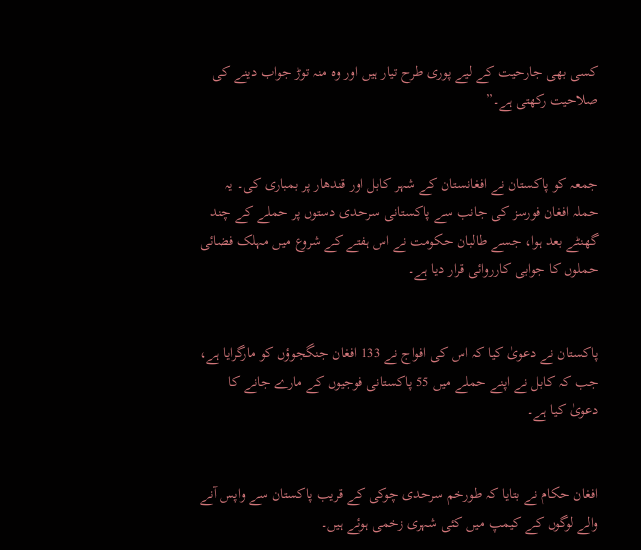کسی بھی جارحیت کے لیے پوری طرح تیار ہیں اور وہ منہ توڑ جواب دینے کی صلاحیت رکھتی ہے۔”


جمعہ کو پاکستان نے افغانستان کے شہر کابل اور قندھار پر بمباری کی۔ یہ حملہ افغان فورسز کی جانب سے پاکستانی سرحدی دستوں پر حملے کے چند گھنٹے بعد ہوا، جسے طالبان حکومت نے اس ہفتے کے شروع میں مہلک فضائی حملوں کا جوابی کارروائی قرار دیا ہے۔


پاکستان نے دعویٰ کیا کہ اس کی افواج نے 133 افغان جنگجوؤں کو مارگرایا ہے، جب کہ کابل نے اپنے حملے میں 55 پاکستانی فوجیوں کے مارے جانے کا دعویٰ کیا ہے۔


افغان حکام نے بتایا کہ طورخم سرحدی چوکی کے قریب پاکستان سے واپس آنے والے لوگوں کے کیمپ میں کئی شہری زخمی ہوئے ہیں۔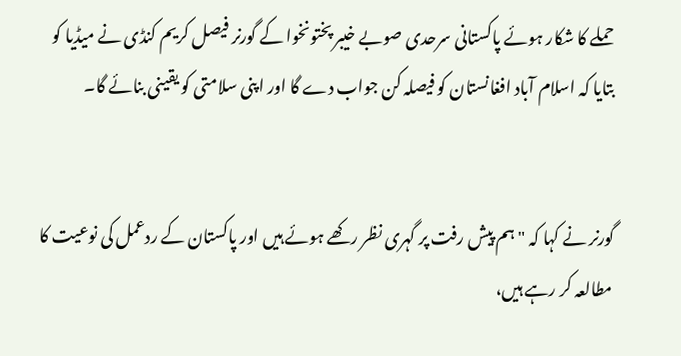حملے کا شکار ہوئے پاکستانی سرحدی صوبے خیبر پختونخوا کے گورنر فیصل کریم کنڈی نے میڈیا کو بتایا کہ اسلام آباد افغانستان کو فیصلہ کن جواب دے گا اور اپنی سلامتی کو یقینی بنائے گا۔


گورنر نے کہا کہ "ہم پیش رفت پر گہری نظر رکھے ہوئے ہیں اور پاکستان کے ردعمل کی نوعیت کا مطالعہ کر رہے ہیں،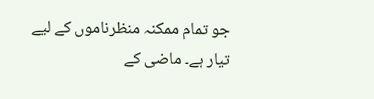جو تمام ممکنہ منظرناموں کے لیے تیار ہے۔ ماضی کے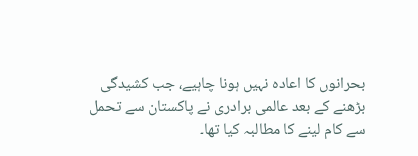بحرانوں کا اعادہ نہیں ہونا چاہیے، جب کشیدگی بڑھنے کے بعد عالمی برادری نے پاکستان سے تحمل سے کام لینے کا مطالبہ کیا تھا۔